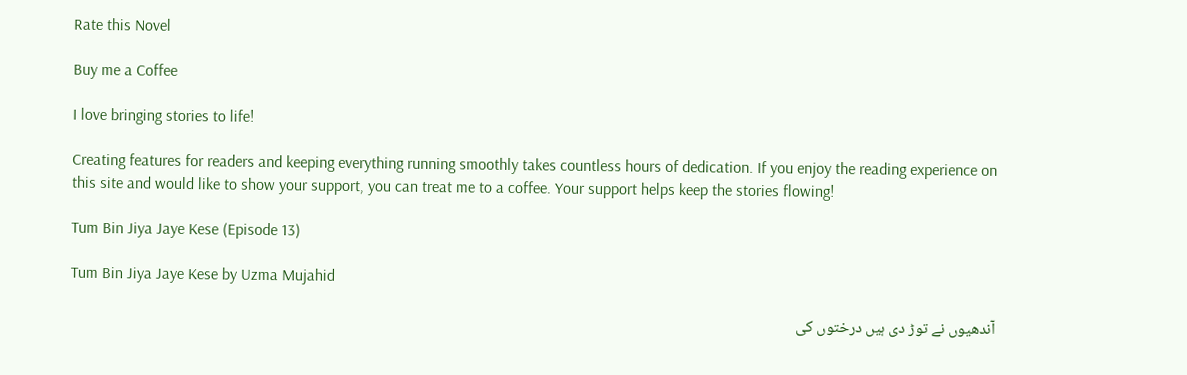Rate this Novel

Buy me a Coffee

I love bringing stories to life!

Creating features for readers and keeping everything running smoothly takes countless hours of dedication. If you enjoy the reading experience on this site and would like to show your support, you can treat me to a coffee. Your support helps keep the stories flowing!

Tum Bin Jiya Jaye Kese (Episode 13)

Tum Bin Jiya Jaye Kese by Uzma Mujahid

آندھیوں نے توڑ دی ہیں درختوں کی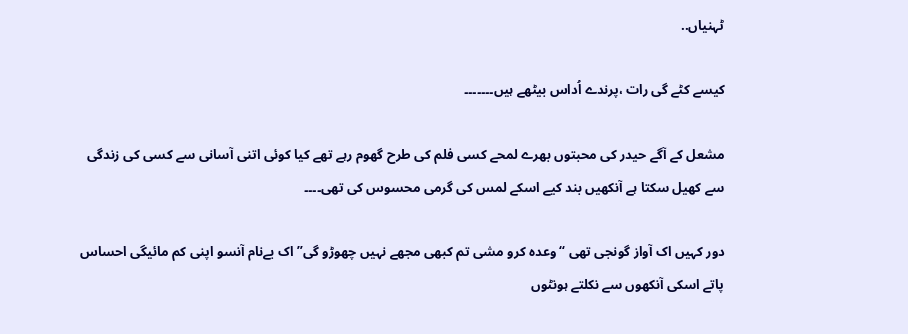ٹہنیاں..

کیسے کٹے گی رات ،پرندے اُداس بیٹھے ہیں۔۔۔۔۔۔۔

مشعل کے آگے حیدر کی محبتوں بھرے لمحے کسی فلم کی طرح گھوم رہے تھے کیا کوئی اتنی آسانی سے کسی کی زندگی سے کھیل سکتا ہے آنکھیں بند کیے اسکے لمس کی گرمی محسوس کی تھی۔۔۔۔

دور کہیں اک آواز گونجی تھی “وعدہ کرو مشی تم کبھی مجھے نہیں چھوڑو گی” اک بےنام آنسو اپنی کم مائیگی احساس پاتے اسکی آنکھوں سے نکلتے ہونٹوں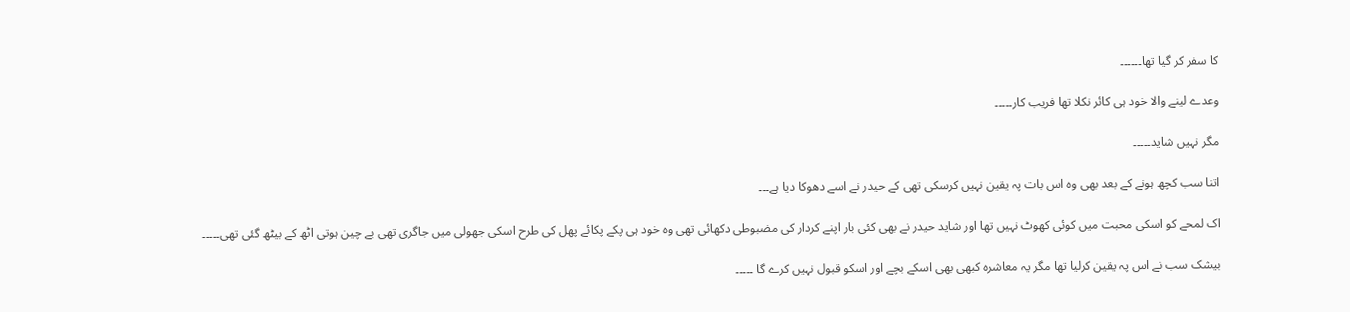کا سفر کر گیا تھا۔۔۔۔۔۔

وعدے لینے والا خود ہی کائر نکلا تھا فریب کار۔۔۔۔۔

مگر نہیں شاید۔۔۔۔۔

اتنا سب کچھ ہونے کے بعد بھی وہ اس بات پہ یقین نہیں کرسکی تھی کے حیدر نے اسے دھوکا دیا ہے۔۔۔

اک لمحے کو اسکی محبت میں کوئی کھوٹ نہیں تھا اور شاید حیدر نے بھی کئی بار اپنے کردار کی مضبوطی دکھائی تھی وہ خود ہی پکے پکائے پھل کی طرح اسکی جھولی میں جاگری تھی بے چین ہوتی اٹھ کے بیٹھ گئی تھی۔۔۔۔۔

بیشک سب نے اس پہ یقین کرلیا تھا مگر یہ معاشرہ کبھی بھی اسکے بچے اور اسکو قبول نہیں کرے گا ۔۔۔۔۔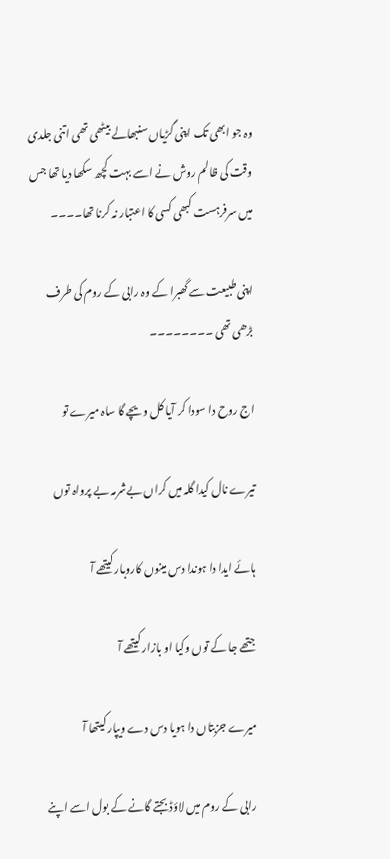وہ جو ابھی تک اپنی گڑیاں سنبھالے بیٹھی تھی اتنی جلدی وقت کی ظالم روش نے اسے بہت کچھ سکھا دیا تھا جس میں سرفرہست کبھی کسی کا اعتبار نہ کرنا تھا۔۔۔۔

اپنی طبیعت سے گھبرا کے وہ رابی کے روم کی طرف بڑھی تھی ۔۔۔۔۔۔۔۔

اج روح دا سودا کر آیا کل ویچے گا ساہ میرے تو

تیرے نال کیدا گلہ میں کراں بےشرمہ بے پرواہ توں

ہائے ایدا دا ہوندا دس مینوں کاروبار کیتھے آ

جتھے جا کے توں وکیا او بازار کیتھے آ

میرے جزبتاں دا ہویا دس دے ویپار کیتھا آ

رابی کے روم میں لاؤڈ بجتے گانے کے بول اسے اپنے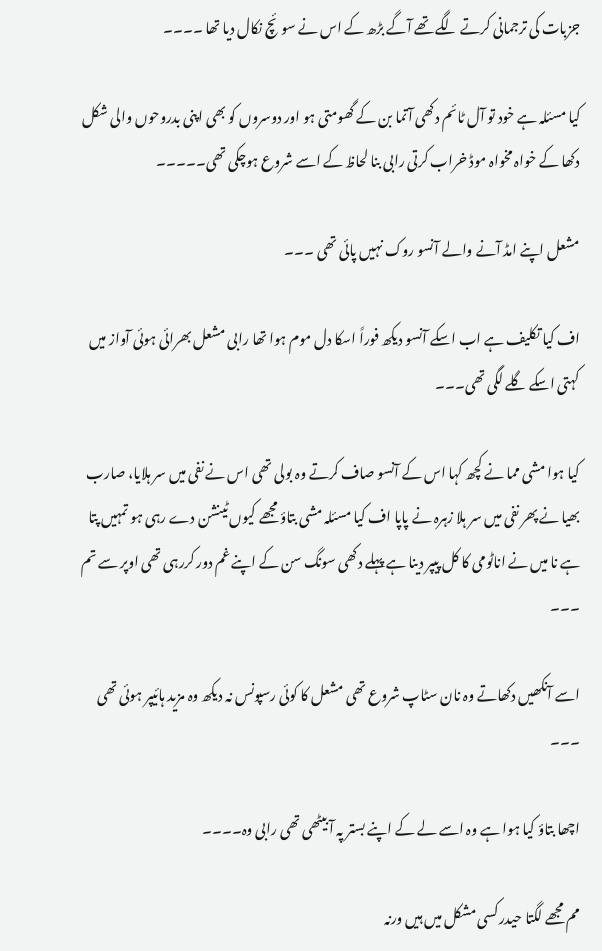جزبات کی ترجمانی کرتے لگے تھے آگے بڑھ کے اس نے سوئچ نکال دیا تھا ۔۔۔۔

کیا مسئلہ ہے خود تو آل ٹائم دکھی آتما بن کے گھومتی ہو اور دوسروں کو بھی اپنی بدروحوں والی شکل دکھا کے خواہ مخواہ موڈ خراب کرتی رابی بنا لحاظ کے اسے شروع ہوچکی تھی۔۔۔۔۔

مشعل اپنے امڈ آنے والے آنسو روک نہیں پائی تھی ۔۔۔

اف کیا تکلیف ہے اب اسکے آنسو دیکھ فوراً اسکا دل موم ہوا تھا رابی مشعل بھرائی ہوئی آواز میں کہتی اسکے گلے لگی تھی۔۔۔

کیا ہوا مشی مما نے کچھ کہا اس کے آنسو صاف کرتے وہ بولی تھی اس نے نفی میں سر ہلایا، صارب بھیا نے پھر نفی میں سر ہلا زہرہ نے پاپا اف کیا مسئلہ مشی بتاؤ مجھے کیوں ٹینشن دے رہی ہو تمہیں پتا ہے نا میں نے اناٹومی کا کل پیپر دینا ہے پہلے دکھی سونگ سن کے اپنے غم دور کررہی تھی اوپر سے تم ۔۔۔

اسے آنکھیں دکھاتے وہ نان سٹاپ شروع تھی مشعل کا کوئی رسپونس نہ دیکھ وہ مزید ہائیپر ہوئی تھی ۔۔۔

اچھا بتاؤ کیا ہوا ہے وہ اسے لے کے اپنے بستر پہ آ بیٹھی تھی رابی وہ۔۔۔۔

مم مجھے لگتا حیدر کسی مشکل میں ہیں ورنہ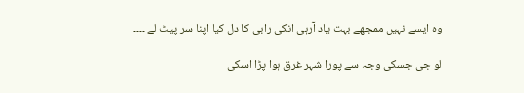وہ ایسے نہیں ممجھے بہت یاد آرہی انکی رابی کا دل کیا اپنا سر پیٹ لے ۔۔۔۔

لو جی جسکی وجہ سے پورا شہر غرق ہوا پڑا اسکی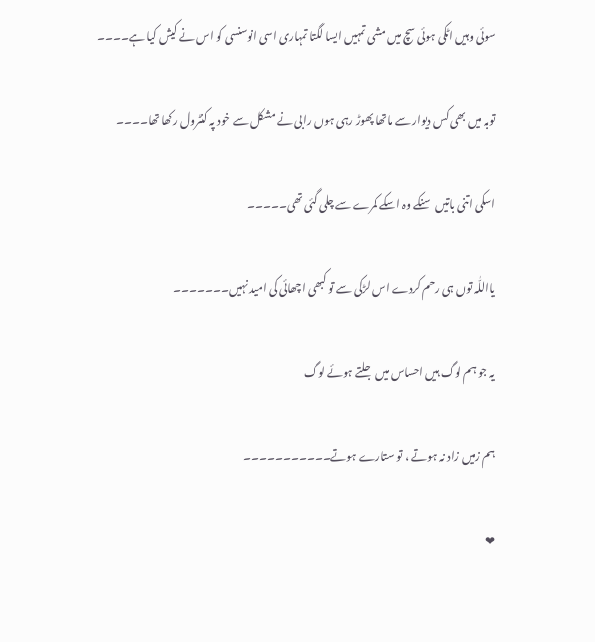سوئی وہیں اٹکی ہوئی سچ میں مشی تمہیں ایسا لگتا تمہاری اسی انوسنسی کو اس نے کیش کیا ہے۔۔۔۔

توبہ میں بھی کس دیوار سے ماتھا پھوڑ رہی ہوں رابی نے مشکل سے خود پہ کنٹرول رکھا تھا۔۔۔۔

اسکی اتنی باتیں سنکے وہ اسکے کمرے سے چلی گئی تھی۔۔۔۔۔

یااللّٰہ توں ہی رحم کردے اس لڑکی سے تو کبھی اچھائی کی امید نہیں۔۔۔۔۔۔۔

یہ جو ہم لوگ ہیں احساس میں جلتے ہوئے لوگ

ہم زمیں زاد نہ ہوتے ، تو ستارے ہوتے۔۔۔۔۔۔۔۔۔۔۔

❤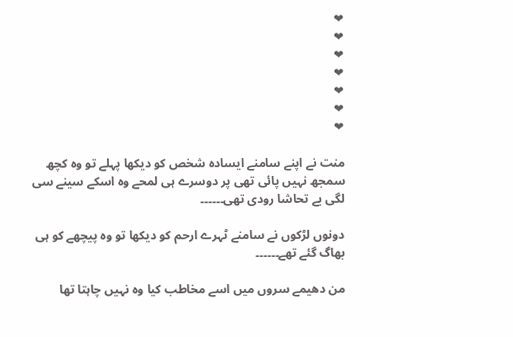❤
❤
❤
❤
❤
❤
❤

منت نے اپنے سامنے ایسادہ شخص کو دیکھا پہلے تو وہ کچھ سمجھ نہیں پائی تھی پر دوسرے ہی لمحے وہ اسکے سینے سی لگی بے تحاشا رودی تھی۔۔۔۔۔۔

دونوں لڑکوں نے سامنے ٹہرے ارحم کو دیکھا تو وہ پیچھے کو ہی بھاگ گئے تھے۔۔۔۔۔۔

من دھیمے سروں میں اسے مخاطب کیا وہ نہیں چاہتا تھا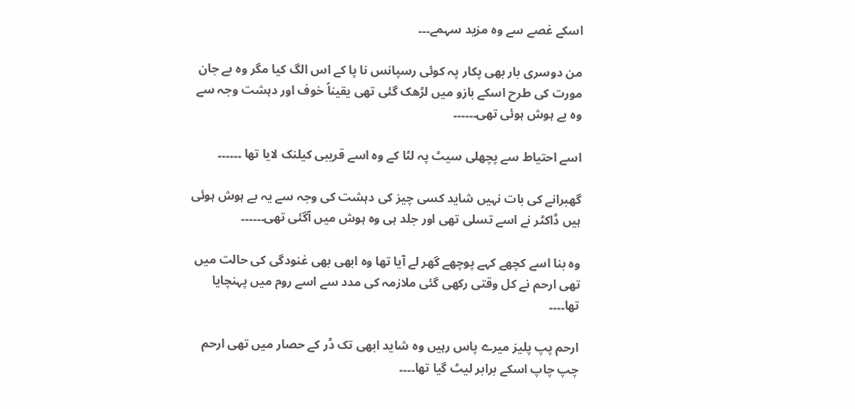اسکے غصے سے وہ مزید سہمے۔۔۔

من دوسری بار بھی پکار پہ کوئی رسپانس نا پا کے اس الگ کیا مگر وہ بے جان مورت کی طرح اسکے بازو میں لڑھک گئی تھی یقیناً خوف اور دہشت وجہ سے وہ بے ہوش ہوئی تھی۔۔۔۔۔۔

اسے احتیاط سے پچھلی سیٹ پہ لٹا کے وہ اسے قریبی کیلنک لایا تھا ۔۔۔۔۔۔

گھبرانے کی بات نہیں شاید کسی چیز کی دہشت کی وجہ سے یہ بے ہوش ہوئی ہیں ڈاکٹر نے اسے تسلی تھی اور جلد ہی وہ ہوش میں آگئی تھی۔۔۔۔۔۔

وہ بنا اسے کچھے کہے پوچھے گھر لے آیا تھا وہ ابھی بھی غنودگی کی حالت میں تھی ارحم نے کل وقتی رکھی گئی ملازمہ کی مدد سے اسے روم میں پہنچایا تھا۔۔۔۔

ارحم پپ پلیز میرے پاس رہیں وہ شاید ابھی تک ڈر کے حصار میں تھی ارحم چپ چاپ اسکے برابر لیٹ گیا تھا۔۔۔۔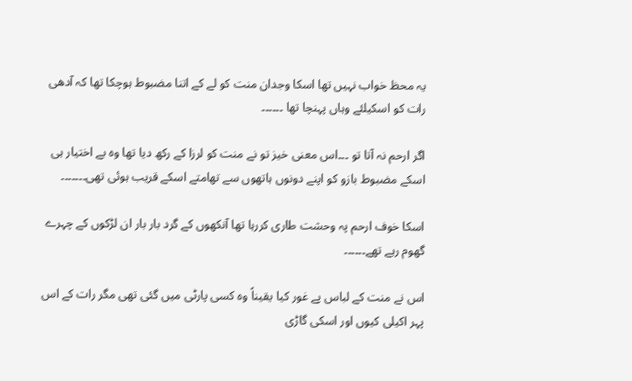یہ محظ خواب نہیں تھا اسکا وجدان منت کو لے کے اتنا مضبوط ہوچکا تھا کہ آدھی رات کو اسکیلئے وہاں پہنچا تھا ۔۔۔۔۔۔

اگر ارحم نہ آتا تو ۔۔۔اس معنی خیز تو نے منت کو لرزا کے رکھ دیا تھا وہ بے اختیار ہی اسکے مضبوط بازو کو اپنے دونوں ہاتھوں سے تھامتے اسکے قریب ہوئی تھی۔۔۔۔۔۔۔

اسکا خوف ارحم پہ وحشت طاری کررہا تھا آنکھوں کے گرد بار بار ان لڑکوں کے چہرے گھوم رہے تھے۔۔۔۔۔۔

اس نے منت کے لباس پے غور کیا یقیناً وہ کسی پارٹی میں گئی تھی مگر رات کے اس پہر اکیلی کیوں اور اسکی گاڑی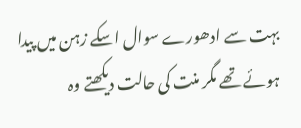بہت سے ادھورے سوال اسکے زہن میں پیدا ہوئے تھے مگر منت کی حالت دیکھتے وہ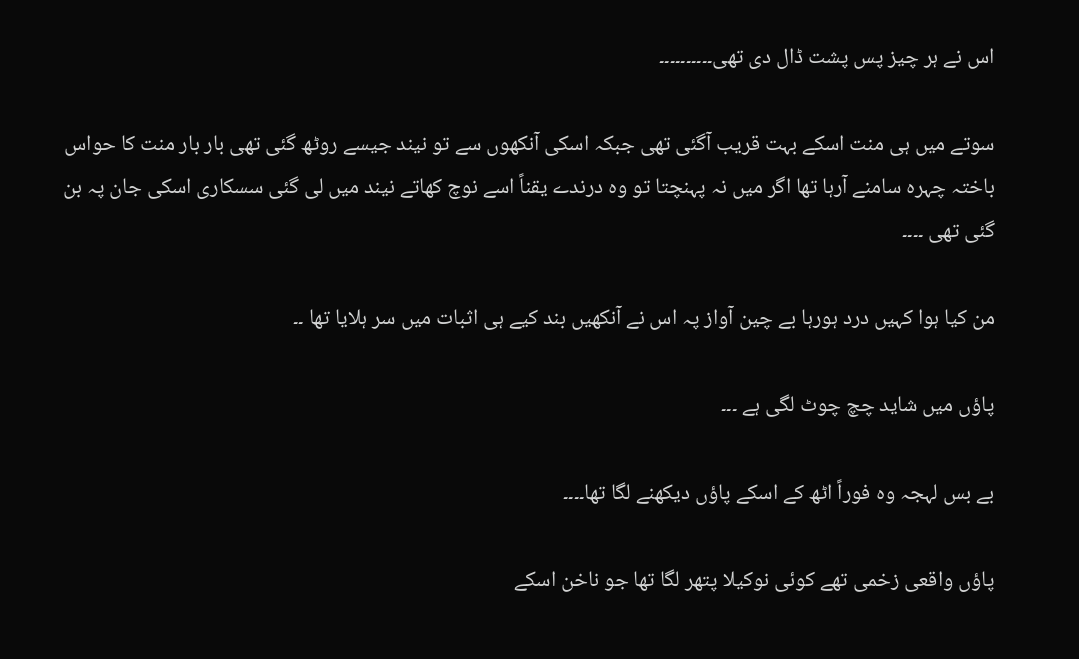اس نے ہر چیز پس پشت ڈال دی تھی۔۔۔۔۔۔۔۔۔۔

سوتے میں ہی منت اسکے بہت قریب آگئی تھی جبکہ اسکی آنکھوں سے تو نیند جیسے روٹھ گئی تھی بار بار منت کا حواس باختہ چہرہ سامنے آرہا تھا اگر میں نہ پہنچتا تو وہ درندے یقناً اسے نوچ کھاتے نیند میں لی گئی سسکاری اسکی جان پہ بن گئی تھی ۔۔۔۔

من کیا ہوا کہیں درد ہورہا بے چین آواز پہ اس نے آنکھیں بند کیے ہی اثبات میں سر ہلایا تھا ۔۔

پاؤں میں شاید چچ چوٹ لگی ہے ۔۔۔

بے بس لہجہ وہ فوراً اٹھ کے اسکے پاؤں دیکھنے لگا تھا۔۔۔۔

پاؤں واقعی زخمی تھے کوئی نوکیلا پتھر لگا تھا جو ناخن اسکے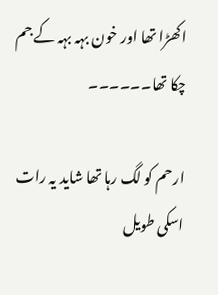اکھڑا تھا اور خون بہہ بہہ کے جم چکا تھا۔۔۔۔۔۔

ارحم کو لگ رہا تھا شاید یہ رات اسکی طویل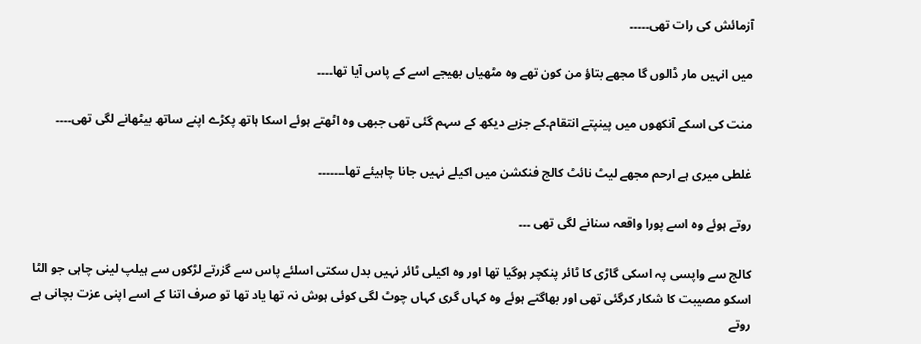آزمائش کی رات تھی۔۔۔۔۔

میں انہیں مار ڈالوں گا مجھے بتاؤ من کون تھے وہ مٹھیاں بھیجے اسے کے پاس آیا تھا۔۔۔۔

منت کی اسکے آنکھوں میں پینپتے انتقام۔کے جزبے دیکھ کے سہم گئی تھی جبھی وہ اٹھتے ہوئے اسکا ہاتھ پکڑے اپنے ساتھ بیٹھانے لگی تھی۔۔۔۔

غلطی میری ہے ارحم مجھے لیٹ نائٹ کالج فنکشن میں اکیلے نہیں جانا چاہیئے تھا۔۔۔۔۔۔۔

روتے ہوئے وہ اسے پورا واقعہ سنانے لگی تھی ۔۔۔

کالج سے واپسی پہ اسکی گاڑی کا ٹائر پنکچر ہوگیا تھا اور وہ اکیلی ٹائر نہیں بدل سکتی اسلئے پاس سے گزرتے لڑکوں سے ہیلپ لینی چاہی جو الٹا اسکو مصیبت کا شکار کرگئی تھی اور بھاگتے ہوئے وہ کہاں گری کہاں چوٹ لگی کوئی ہوش نہ تھا یاد تھا تو صرف اتنا کے اسے اپنی عزت بچانی ہے روتے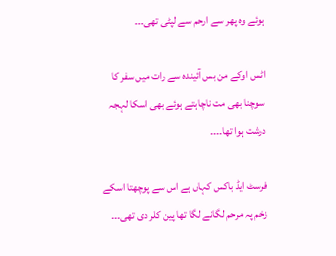ہوئے وہ پھر سے ارحم سے لپٹی تھی۔۔۔

اٹس اوکے من بس آئیندہ سے رات میں سفر کا سوچنا بھی مت ناچاہتے ہوئے بھی اسکا لہجہ درشت ہوا تھا۔۔۔۔

فرسٹ ایڈ باکس کہاں ہے اس سے پوچھتا اسکے زخم پہ مرحم لگانے لگا تھا پین کلر دی تھی۔۔۔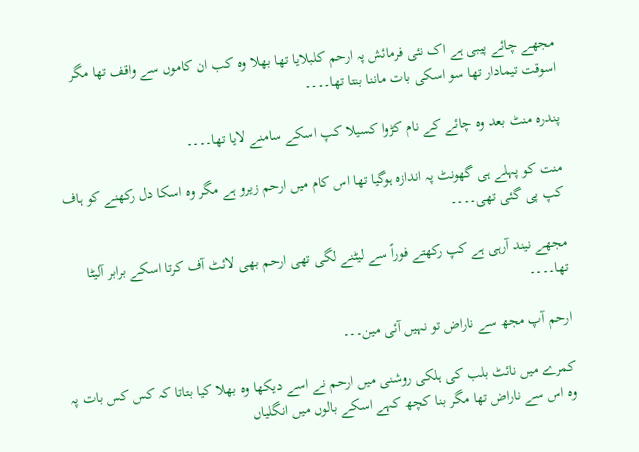مجھے چائے پیبی ہے اک نئی فرمائش پہ ارحم کلبلایا تھا بھلا وہ کب ان کاموں سے واقف تھا مگر اسوقت تیمادار تھا سو اسکی بات ماننا بنتا تھا۔۔۔۔

پندرہ منٹ بعد وہ چائے کے نام کڑوا کسیلا کپ اسکے سامنے لایا تھا۔۔۔۔

منت کو پہلے ہی گھونٹ پہ اندازہ ہوگیا تھا اس کام میں ارحم زیرو ہے مگر وہ اسکا دل رکھنے کو ہاف کپ پی گئی تھی۔۔۔۔

مجھے نیند آرہی ہے کپ رکھتے فوراً سے لیٹنے لگی تھی ارحم بھی لائٹ آف کرتا اسکے برابر آلیٹا تھا۔۔۔۔

ارحم آپ مجھ سے ناراض تو نہیں آئی مین۔۔۔

کمرے میں نائٹ بلب کی ہلکی روشنی میں ارحم نے اسے دیکھا وہ بھلا کیا بتاتا کہ کس کس بات پہ وہ اس سے ناراض تھا مگر بنا کچھ کہے اسکے بالوں میں انگلیاں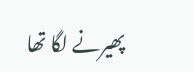پھیرنے لگا تھا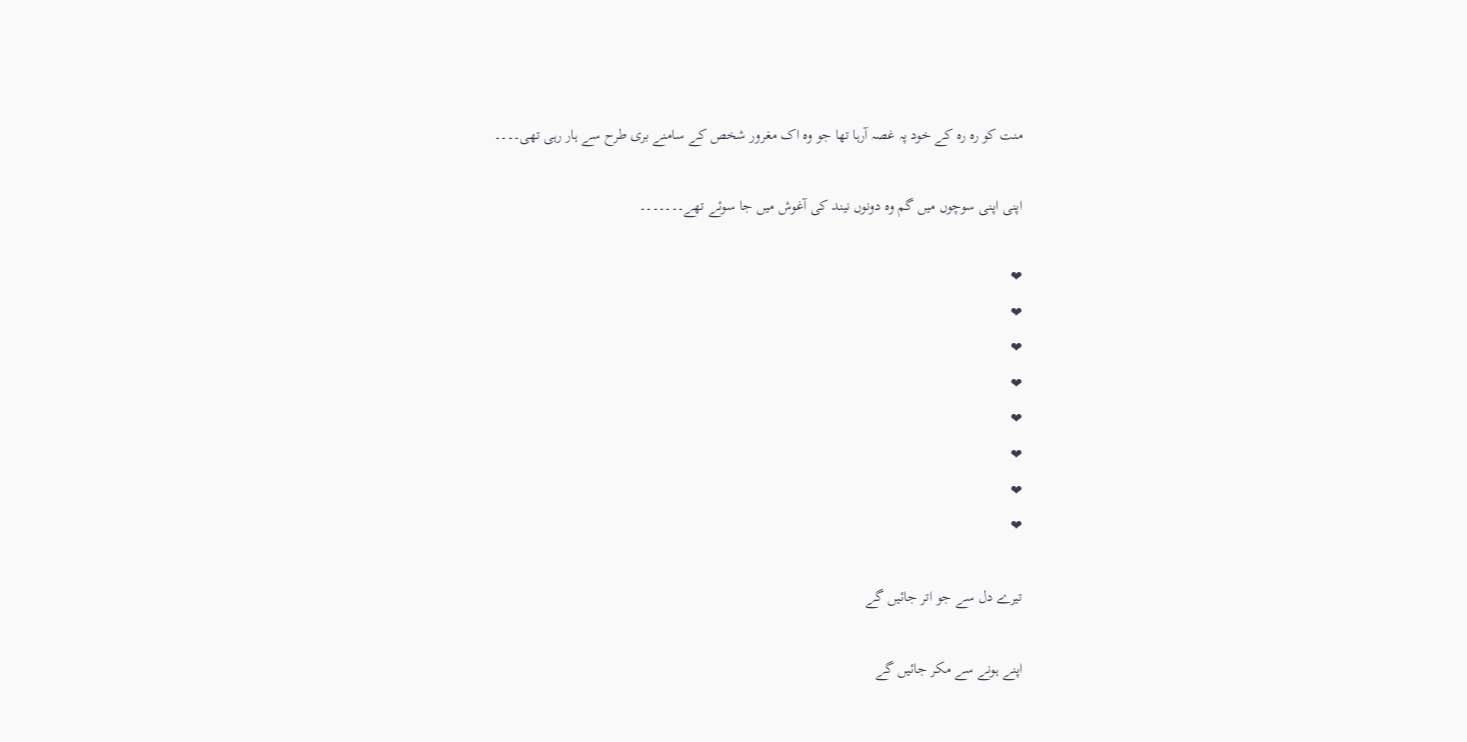منت کو رہ رہ کے خود پہ غصہ آرہا تھا جو وہ اک مغرور شخص کے سامنے بری طرح سے ہار رہی تھی۔۔۔۔

اپنی اپنی سوچوں میں گم وہ دونوں نیند کی آغوش میں جا سوئے تھے۔۔۔۔۔۔۔

❤
❤
❤
❤
❤
❤
❤
❤

تیرے دل سے جو اتر جائیں گے

اپنے ہونے سے مکر جائیں گے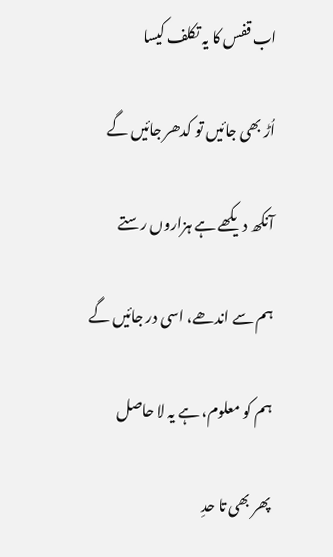اب قفس کا یہ تکلف کیسا

اُڑ بھی جائیں تو کدھر جائیں گے

آنکھ دیکھے ہے ہزاروں رستے

ہم سے اندھے، اسی در جائیں گے

ہم کو معلوم، ہے یہ لا حاصل

پھر بھی تا حدِ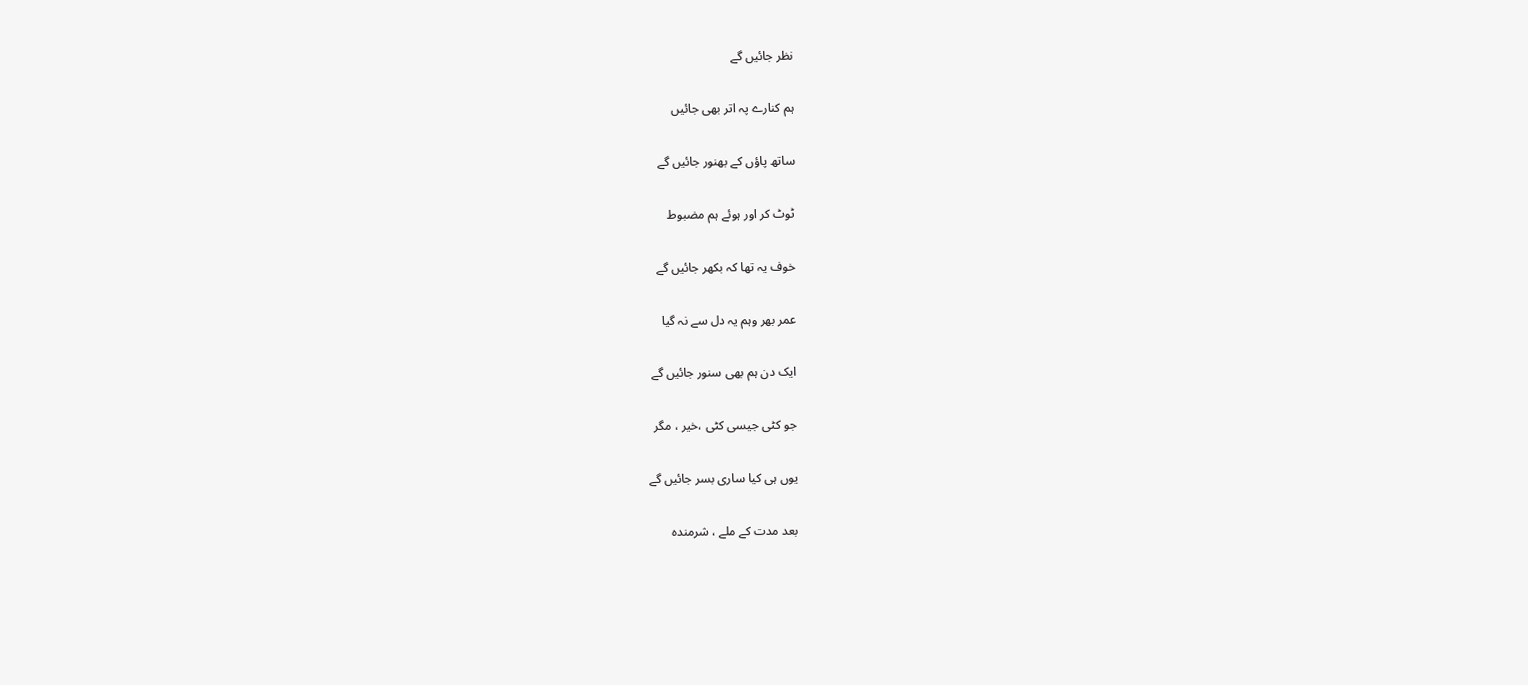نظر جائیں گے

ہم کنارے پہ اتر بھی جائیں

ساتھ پاؤں کے بھنور جائیں گے

ٹوٹ کر اور ہوئے ہم مضبوط

خوف یہ تھا کہ بکھر جائیں گے

عمر بھر وہم یہ دل سے نہ گیا

ایک دن ہم بھی سنور جائیں گے

جو کٹی جیسی کٹی ،خیر ، مگر

یوں ہی کیا ساری بسر جائیں گے

بعد مدت کے ملے ، شرمندہ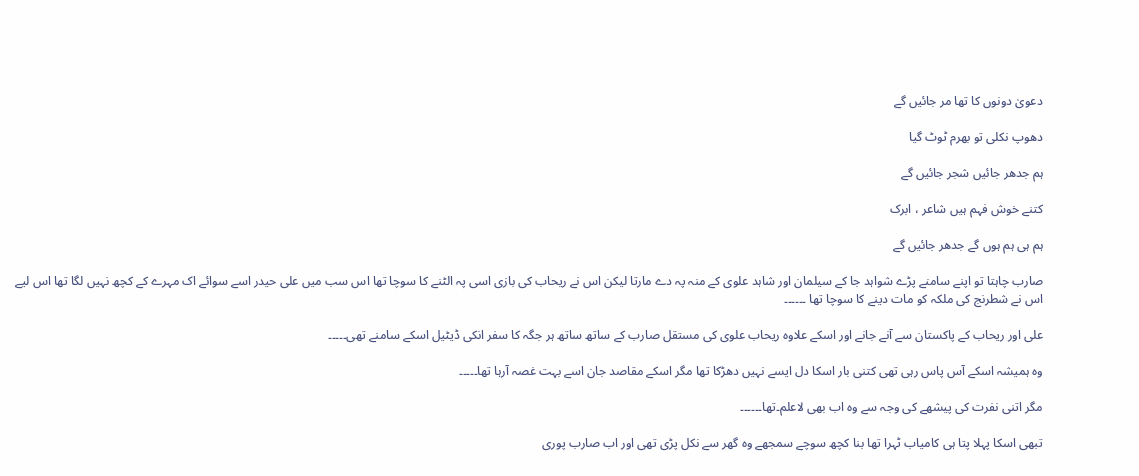دعویٰ دونوں کا تھا مر جائیں گے

دھوپ نکلی تو بھرم ٹوٹ گیا

ہم جدھر جائیں شجر جائیں گے

کتنے خوش فہم ہیں شاعر ، ابرک

ہم ہی ہم ہوں گے جدھر جائیں گے

صارب چاہتا تو اپنے سامنے پڑے شواہد جا کے سیلمان اور شاہد علوی کے منہ پہ دے مارتا لیکن اس نے ریحاب کی بازی اسی پہ الٹنے کا سوچا تھا اس سب میں علی حیدر اسے سوائے اک مہرے کے کچھ نہیں لگا تھا اس لیے اس نے شطرنج کی ملکہ کو مات دینے کا سوچا تھا ۔۔۔۔۔۔

علی اور ریحاب کے پاکستان سے آنے جانے اور اسکے علاوہ ریحاب علوی کی مستقل صارب کے ساتھ ساتھ ہر جگہ کا سفر انکی ڈیٹیل اسکے سامنے تھی۔۔۔۔۔

وہ ہمیشہ اسکے آس پاس رہی تھی کتنی بار اسکا دل ایسے نہیں دھڑکا تھا مگر اسکے مقاصد جان اسے بہت غصہ آرہا تھا۔۔۔۔۔

مگر اتنی نفرت کی پیشھے کی وجہ سے وہ اب بھی لاعلم۔تھا۔۔۔۔۔۔

تبھی اسکا پہلا پتا ہی کامیاب ٹہرا تھا بنا کچھ سوچے سمجھے وہ گھر سے نکل پڑی تھی اور اب صارب پوری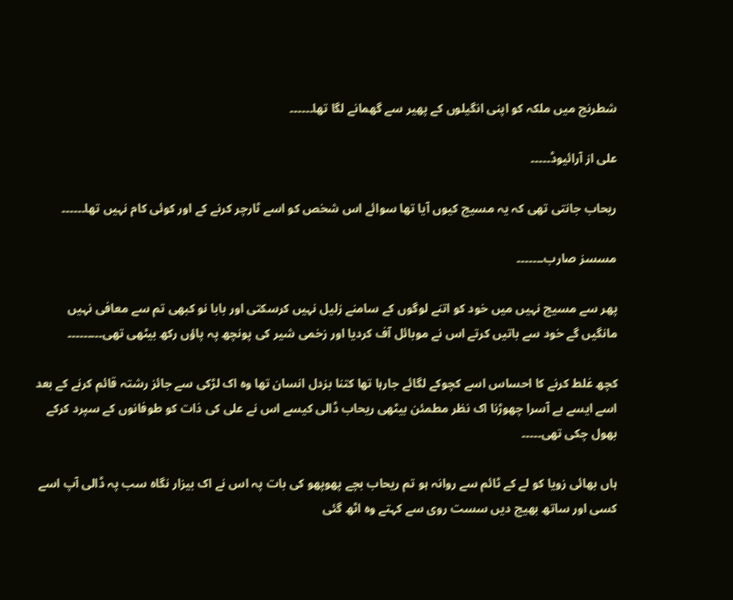شطرنج میں ملکہ کو اپنی انگیلوں کے پھیر سے گھمانے لگا تھا۔۔۔۔۔۔

علی از آرائیوڈ۔۔۔۔۔

ریحاب جانتی تھی کہ یہ مسیج کیوں آیا تھا سوائے اس شخص کو اسے ٹارچر کرنے کے اور کوئی کام نہیں تھا۔۔۔۔۔۔

مسسز صارب۔۔۔۔۔۔۔

پھر سے مسیج نہیں میں خود کو اتنے لوگوں کے سامنے زلیل نہیں کرسکتی اور بابا نو کبھی تم سے معافی نہیں مانگیں گے خود سے باتیں کرتے اس نے موبائل آف کردیا اور زخمی شیر کی پونچھ پہ پاؤں رکھ بیٹھی تھی۔۔۔۔۔۔۔۔۔

کچھ غلط کرنے کا احساس اسے کچوکے لگائے جارہا تھا کتنا بزدل انسان تھا وہ اک لڑکی سے جائز رشتہ قائم کرنے کے بعد اسے ایسے بے آسرا چھوڑنا اک نظر مطمئن بیٹھی ریحاب ڈالی کیسے اس نے علی کی ذات کو طوفانوں کے سپرد کرکے بھول چکی تھی۔۔۔۔۔

ہاں بھائی زویا کو لے کے ٹائم سے روانہ ہو تم ریحاب بچے پھوپھو کی بات پہ اس نے اک بیزار نگاہ سب پہ ڈالی آپ اسے کسی اور ساتھ بھیج دیں سست روی سے کہتے وہ اٹھ گئی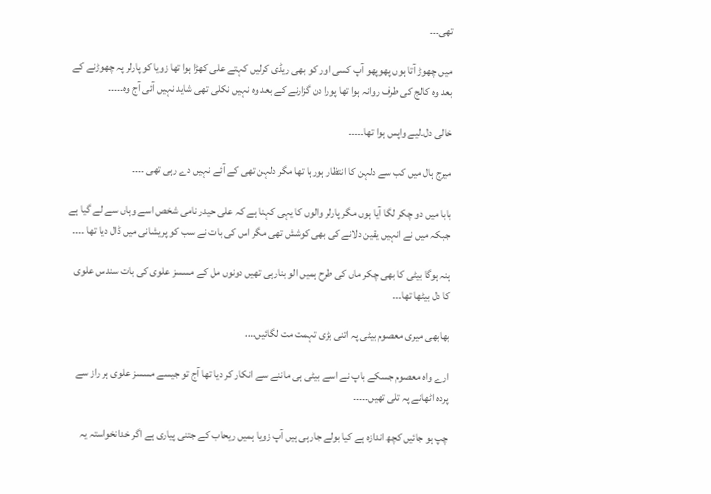تھی۔۔۔

میں چھوڑ آتا ہوں پھوپھو آپ کسی اور کو بھی ریڈی کرلیں کہتے علی کھڑا ہوا تھا زویا کو پارلر پہ چھوڑنے کے بعد وہ کالج کی طرف روانہ ہوا تھا پورا دن گزارنے کے بعد وہ نہیں نکلی تھی شاید نہیں آئی آج وہ۔۔۔۔۔

خالی دل۔لیے واپس ہوا تھا۔۔۔۔۔

میرج ہال میں کب سے دلہن کا انتظار ہورہا تھا مگر دلہن تھی کے آئے نہیں دے رہی تھی ۔۔۔۔

بابا میں دو چکر لگا آیا ہوں مگر پارلر والوں کا یہی کہنا ہے کہ علی حیدر نامی شخص اسے وہاں سے لے گیا ہے جبکہ میں نے انہیں یقین دلانے کی بھی کوشش تھی مگر اس کی بات نے سب کو پریشانی میں ڈال دیا تھا ۔۔۔۔

ہنہ ہوگا بیٹی کا بھی چکر ماں کی طرح ہمیں الو بنارہی تھیں دونوں مل کے مسسز علوی کی بات سندس علوی کا دل بیٹھا تھا۔۔۔

بھابھی میری معصوم بیٹی پہ اتنی بڑی تہمت مت لگائیں….

ارے واہ معصوم جسکے باپ نے اسے بیٹی ہی ماننے سے انکار کر دیا تھا آج تو جیسے مسسز علوی ہر راز سے پردہ اٹھانے پہ تلی تھیں۔۔۔۔۔

چپ ہو جائیں کچھ اندازہ ہے کیا بولے جارہی ہیں آپ زویا ہمیں ریحاب کے جتنی پیاری ہے اگر خدانخواستہ یہ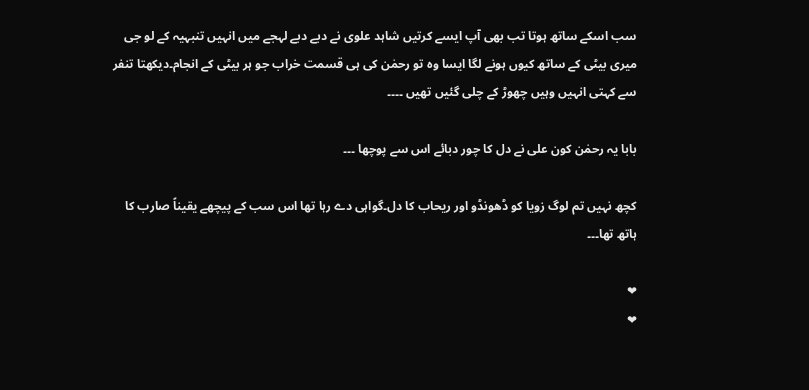سب اسکے ساتھ ہوتا تب بھی آپ ایسے کرتیں شاہد علوی نے دبے دبے لہجے میں انہیں تنبہیہ کے لو جی میری بیٹی کے ساتھ کیوں ہونے لگا ایسا وہ تو رحمٰن کی ہی قسمت خراب جو ہر بیٹی کے انجام۔دیکھتا تنفر سے کہتی انہیں وہیں چھوڑ کے چلی گئیں تھیں ۔۔۔۔

بابا یہ رحمٰن کون علی نے دل کا چور دبائے اس سے پوچھا ۔۔۔

کچھ نہیں تم لوگ زویا کو ڈھونڈو اور ریحاب کا دل۔گواہی دے رہا تھا اس سب کے پیچھے یقیناً صارب کا ہاتھ تھا۔۔۔

❤
❤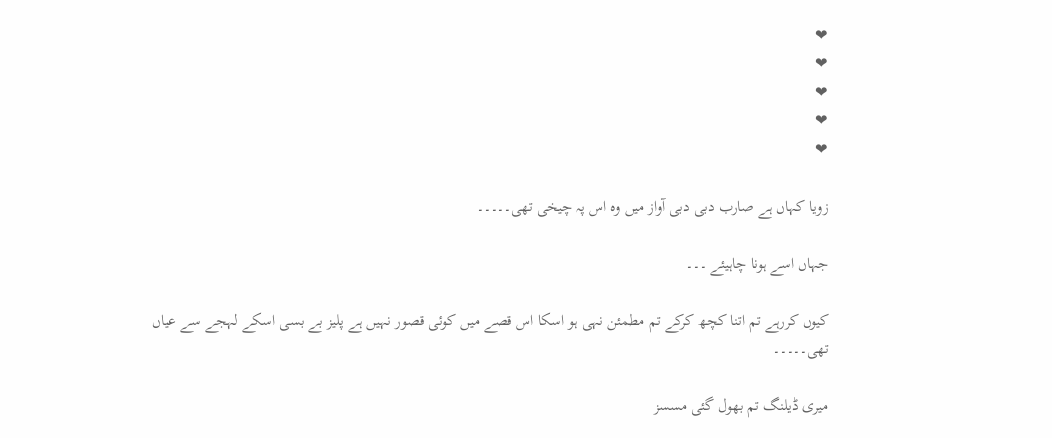❤
❤
❤
❤
❤

زویا کہاں ہے صارب دبی دبی آواز میں وہ اس پہ چیخی تھی۔۔۔۔۔

جہاں اسے ہونا چاہیئے ۔۔۔

کیوں کررہے تم اتنا کچھ کرکے تم مطمئن نہی ہو اسکا اس قصے میں کوئی قصور نہیں ہے پلیز بے بسی اسکے لہجے سے عیاں تھی۔۔۔۔۔

میری ڈیلنگ تم بھول گئی مسسز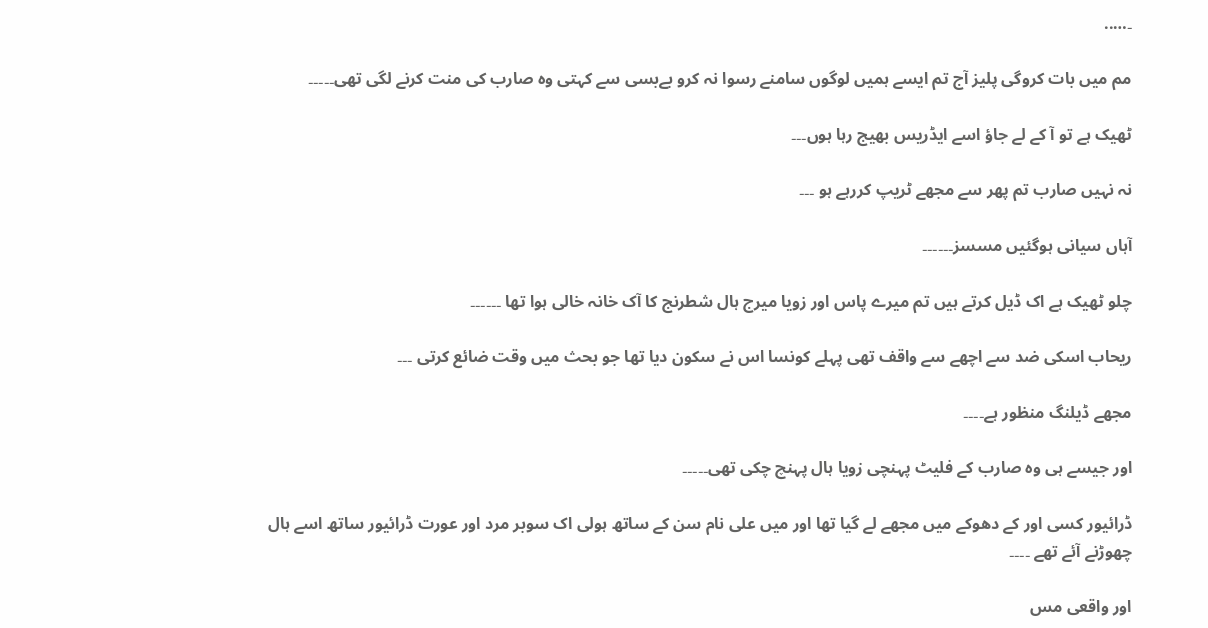۔…..

مم میں بات کروگی پلیز آج تم ایسے ہمیں لوگوں سامنے رسوا نہ کرو بےبسی سے کہتی وہ صارب کی منت کرنے لگی تھی۔۔۔۔۔

ٹھیک ہے تو آ کے لے جاؤ اسے ایڈریس بھیج رہا ہوں۔۔۔

نہ نہیں صارب تم پھر سے مجھے ٹریپ کررہے ہو ۔۔۔

آہاں سیانی ہوگئیں مسسز۔۔۔۔۔۔

چلو ٹھیک ہے اک ڈیل کرتے ہیں تم میرے پاس اور زویا میرج ہال شطرنج کا آک خانہ خالی ہوا تھا ۔۔۔۔۔۔

ریحاب اسکی ضد سے اچھے سے واقف تھی پہلے کونسا اس نے سکون دیا تھا جو بحث میں وقت ضائع کرتی ۔۔۔

مجھے ڈیلنگ منظور ہے۔۔۔۔

اور جیسے ہی وہ صارب کے فلیٹ پہنچی زویا ہال پہنچ چکی تھی۔۔۔۔۔

ڈرائیور کسی اور کے دھوکے میں مجھے لے گیا تھا اور میں علی نام سن کے ساتھ ہولی اک سوبر مرد اور عورت ڈرائیور ساتھ اسے ہال چھوڑنے آئے تھے ۔۔۔۔

اور واقعی مس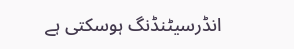انڈرسیٹنڈنگ ہوسکتی ہے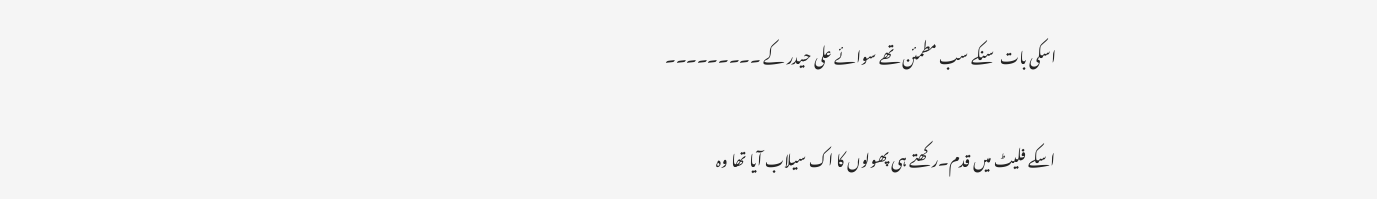اسکی بات سنکے سب مطمئن تھے سوائے علی حیدر کے ۔۔۔۔۔۔۔۔۔

اسکے فلیٹ میں قدم۔رکھتے ہی پھولوں کا اک سیلاب آیا تھا وہ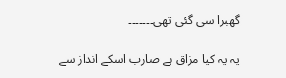گھبرا سی گئی تھی۔۔۔۔۔۔۔

یہ یہ کیا مزاق ہے صارب اسکے انداز سے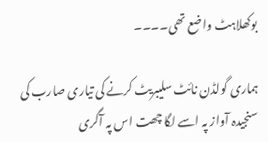بوکھلاہٹ واضع تھی۔۔۔۔

ہماری گولڈن نائٹ سلیبریٹ کرنے کی تیاری صارب کی سنجیدہ آواز پہ اسے لگا چھت اس پہ آگری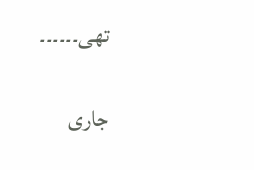تھی۔۔۔۔۔۔

جاری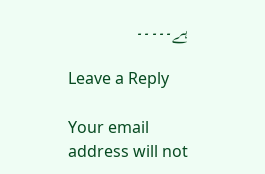ہے۔۔۔۔۔

Leave a Reply

Your email address will not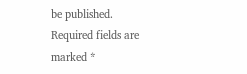be published. Required fields are marked *